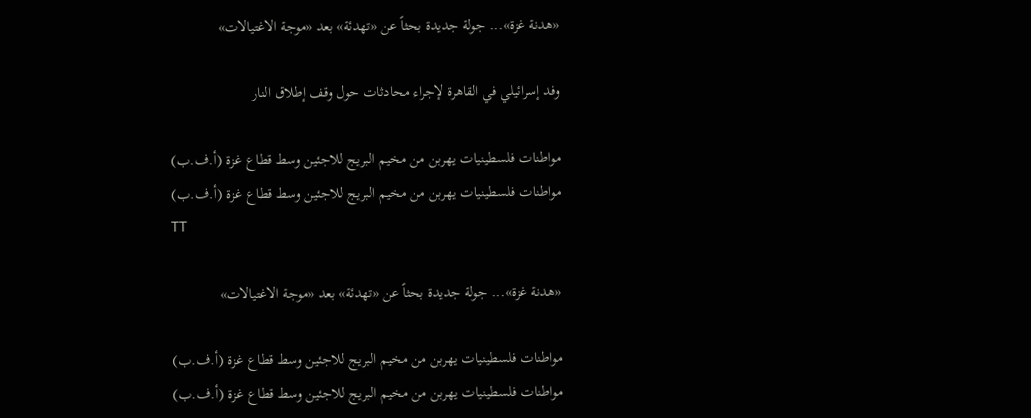«هدنة غزة»... جولة جديدة بحثاً عن «تهدئة» بعد «موجة الاغتيالات»

وفد إسرائيلي في القاهرة لإجراء محادثات حول وقف إطلاق النار

مواطنات فلسطينيات يهربن من مخيم البريج للاجئين وسط قطاع غزة (أ.ف.ب)
مواطنات فلسطينيات يهربن من مخيم البريج للاجئين وسط قطاع غزة (أ.ف.ب)
TT

«هدنة غزة»... جولة جديدة بحثاً عن «تهدئة» بعد «موجة الاغتيالات»

مواطنات فلسطينيات يهربن من مخيم البريج للاجئين وسط قطاع غزة (أ.ف.ب)
مواطنات فلسطينيات يهربن من مخيم البريج للاجئين وسط قطاع غزة (أ.ف.ب)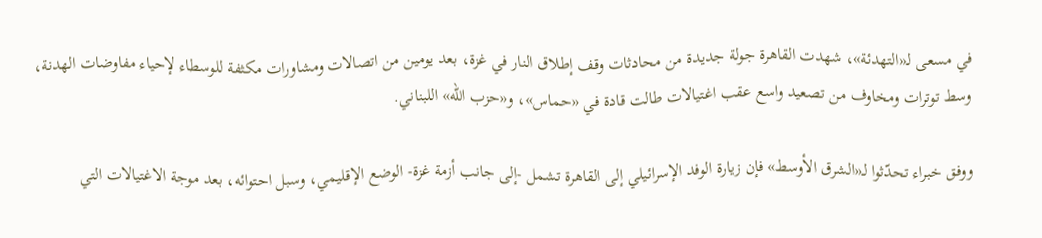في مسعى لـ«التهدئة»، شهدت القاهرة جولة جديدة من محادثات وقف إطلاق النار في غزة، بعد يومين من اتصالات ومشاورات مكثفة للوسطاء لإحياء مفاوضات الهدنة، وسط توترات ومخاوف من تصعيد واسع عقب اغتيالات طالت قادة في «حماس»، و«حزب الله» اللبناني.

ووفق خبراء تحدّثوا لـ«الشرق الأوسط» فإن زيارة الوفد الإسرائيلي إلى القاهرة تشمل -إلى جانب أزمة غزة- الوضع الإقليمي، وسبل احتوائه، بعد موجة الاغتيالات التي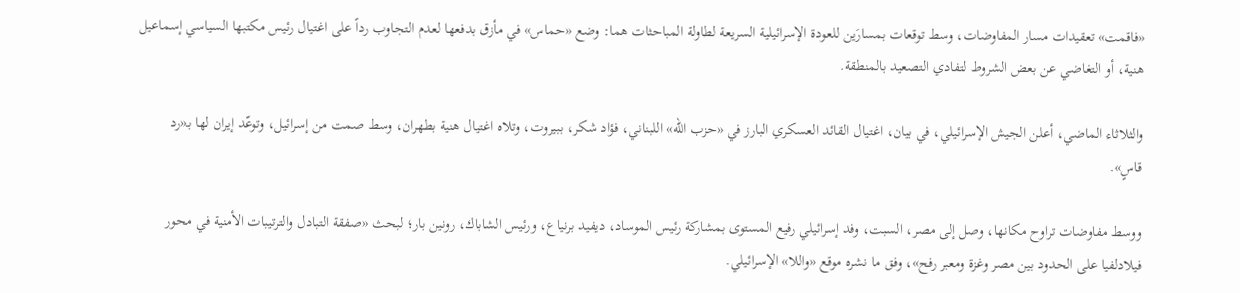«فاقمت» تعقيدات مسار المفاوضات، وسط توقعات بمسارَين للعودة الإسرائيلية السريعة لطاولة المباحثات هما: وضع «حماس» في مأزق بدفعها لعدم التجاوب رداً على اغتيال رئيس مكتبها السياسي إسماعيل هنية، أو التغاضي عن بعض الشروط لتفادي التصعيد بالمنطقة.

والثلاثاء الماضي، أعلن الجيش الإسرائيلي، في بيان، اغتيال القائد العسكري البارز في «حزب الله» اللبناني، فؤاد شكر، ببيروت، وتلاه اغتيال هنية بطهران، وسط صمت من إسرائيل، وتوعّد إيران لها بـ«رد قاسٍ».

ووسط مفاوضات تراوح مكانها، وصل إلى مصر، السبت، وفد إسرائيلي رفيع المستوى بمشاركة رئيس الموساد، ديفيد برنياع، ورئيس الشاباك، رونين بار؛ لبحث «صفقة التبادل والترتيبات الأمنية في محور فيلادلفيا على الحدود بين مصر وغزة ومعبر رفح»، وفق ما نشره موقع «واللا» الإسرائيلي.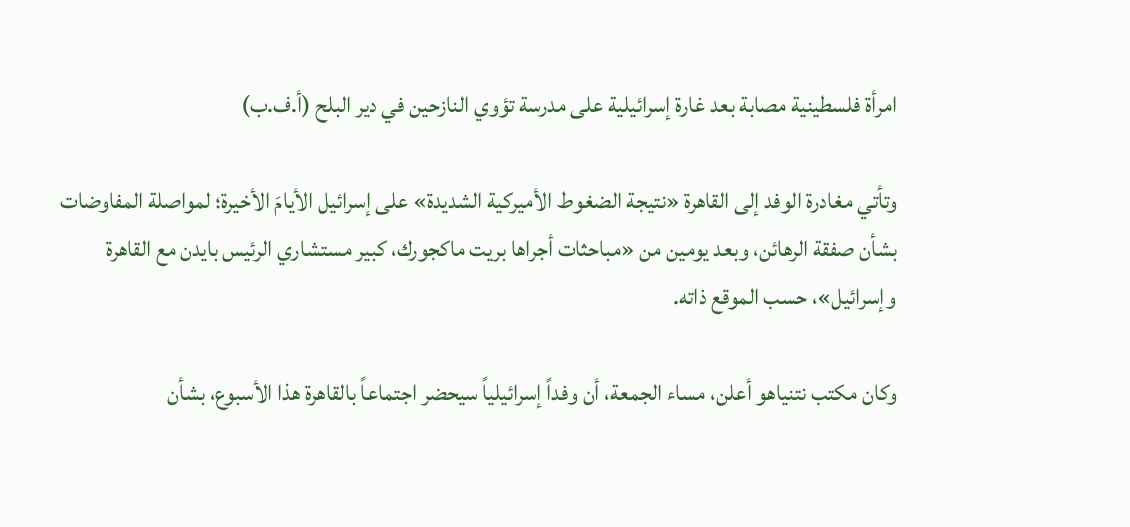امرأة فلسطينية مصابة بعد غارة إسرائيلية على مدرسة تؤوي النازحين في دير البلح (أ.ف.ب)

وتأتي مغادرة الوفد إلى القاهرة «نتيجة الضغوط الأميركية الشديدة» على إسرائيل الأيامَ الأخيرة؛ لمواصلة المفاوضات بشأن صفقة الرهائن، وبعد يومين من «مباحثات أجراها بريت ماكجورك، كبير مستشاري الرئيس بايدن مع القاهرة وإسرائيل»، حسب الموقع ذاته.

وكان مكتب نتنياهو أعلن، مساء الجمعة، أن وفداً إسرائيلياً سيحضر اجتماعاً بالقاهرة هذا الأسبوع، بشأن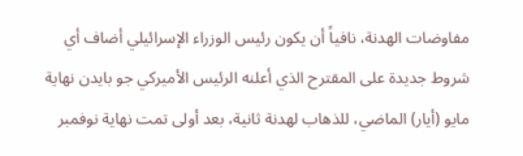مفاوضات الهدنة، نافياً أن يكون رئيس الوزراء الإسرائيلي أضاف أي شروط جديدة على المقترح الذي أعلنه الرئيس الأميركي جو بايدن نهاية مايو (أيار) الماضي، للذهاب لهدنة ثانية، بعد أولى تمت نهاية نوفمبر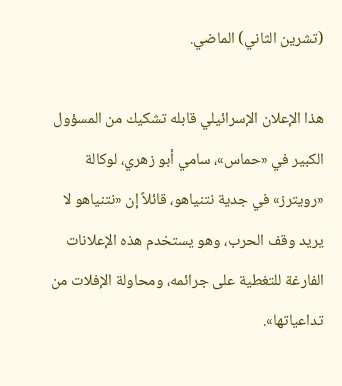(تشرين الثاني) الماضي.

هذا الإعلان الإسرائيلي قابله تشكيك من المسؤول الكبير في «حماس»، سامي أبو زهري، لوكالة «رويترز» في جدية نتنياهو، قائلاً إن «نتنياهو لا يريد وقف الحرب، وهو يستخدم هذه الإعلانات الفارغة للتغطية على جرائمه، ومحاولة الإفلات من تداعياتها».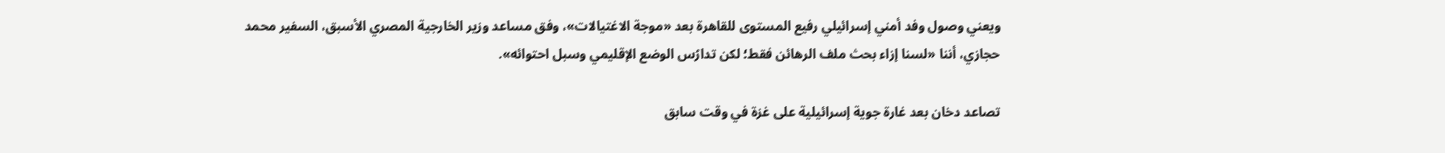ويعني وصول وفد أمني إسرائيلي رفيع المستوى للقاهرة بعد «موجة الاغتيالات»، وفق مساعد وزير الخارجية المصري الأسبق، السفير محمد حجازي، أننا «لسنا إزاء بحث ملف الرهائن فقط؛ لكن تدارُس الوضع الإقليمي وسبل احتوائه».

تصاعد دخان بعد غارة جوية إسرائيلية على غزة في وقت سابق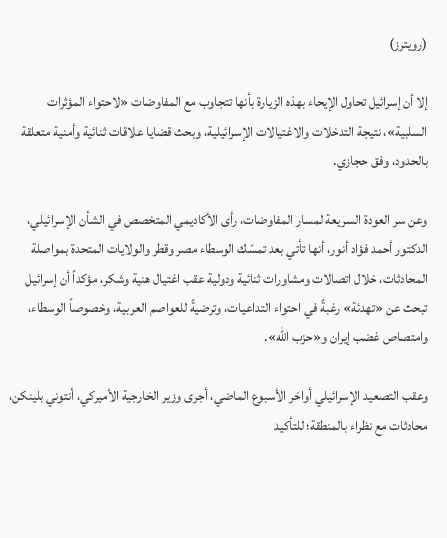(رويترز)

إلا أن إسرائيل تحاول الإيحاء بهذه الزيارة بأنها تتجاوب مع المفاوضات «لاحتواء المؤثرات السلبية»، نتيجة التدخلات والاغتيالات الإسرائيلية، وبحث قضايا علاقات ثنائية وأمنية متعلقة بالحدود، وفق حجازي.

وعن سر العودة السريعة لمسار المفاوضات، رأى الأكاديمي المتخصص في الشأن الإسرائيلي، الدكتور أحمد فؤاد أنور، أنها تأتي بعد تمسّك الوسطاء مصر وقطر والولايات المتحدة بمواصلة المحادثات، خلال اتصالات ومشاورات ثنائية ودولية عقب اغتيال هنية وشكر، مؤكداً أن إسرائيل تبحث عن «تهدئة» رغبةً في احتواء التداعيات، وترضيةً للعواصم العربية، وخصوصاً الوسطاء، وامتصاص غضب إيران و«حزب الله».

وعقب التصعيد الإسرائيلي أواخر الأسبوع الماضي، أجرى وزير الخارجية الأميركي، أنتوني بلينكن، محادثات مع نظراء بالمنطقة؛ للتأكيد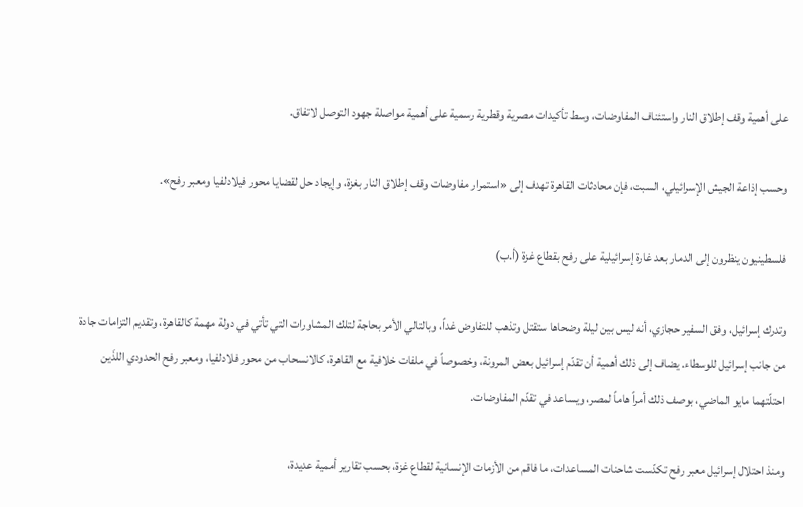على أهمية وقف إطلاق النار واستئناف المفاوضات، وسط تأكيدات مصرية وقطرية رسمية على أهمية مواصلة جهود التوصل لاتفاق.

وحسب إذاعة الجيش الإسرائيلي، السبت، فإن محادثات القاهرة تهدف إلى «استمرار مفاوضات وقف إطلاق النار بغزة، وإيجاد حل لقضايا محور فيلادلفيا ومعبر رفح».

فلسطينيون ينظرون إلى الدمار بعد غارة إسرائيلية على رفح بقطاع غزة (أ.ب)

وتدرك إسرائيل، وفق السفير حجازي، أنه ليس بين ليلة وضحاها ستقتل وتذهب للتفاوض غداً، وبالتالي الأمر بحاجة لتلك المشاورات التي تأتي في دولة مهمة كالقاهرة، وتقديم التزامات جادة من جانب إسرائيل للوسطاء. يضاف إلى ذلك أهمية أن تقدّم إسرائيل بعض المرونة، وخصوصاً في ملفات خلافية مع القاهرة، كالانسحاب من محور فلادلفيا، ومعبر رفح الحدودي اللذَين احتلّتهما مايو الماضي، بوصف ذلك أمراً هاماً لمصر، ويساعد في تقدّم المفاوضات.

ومنذ احتلال إسرائيل معبر رفح تكدّست شاحنات المساعدات، ما فاقم من الأزمات الإنسانية لقطاع غزة، بحسب تقارير أممية عديدة،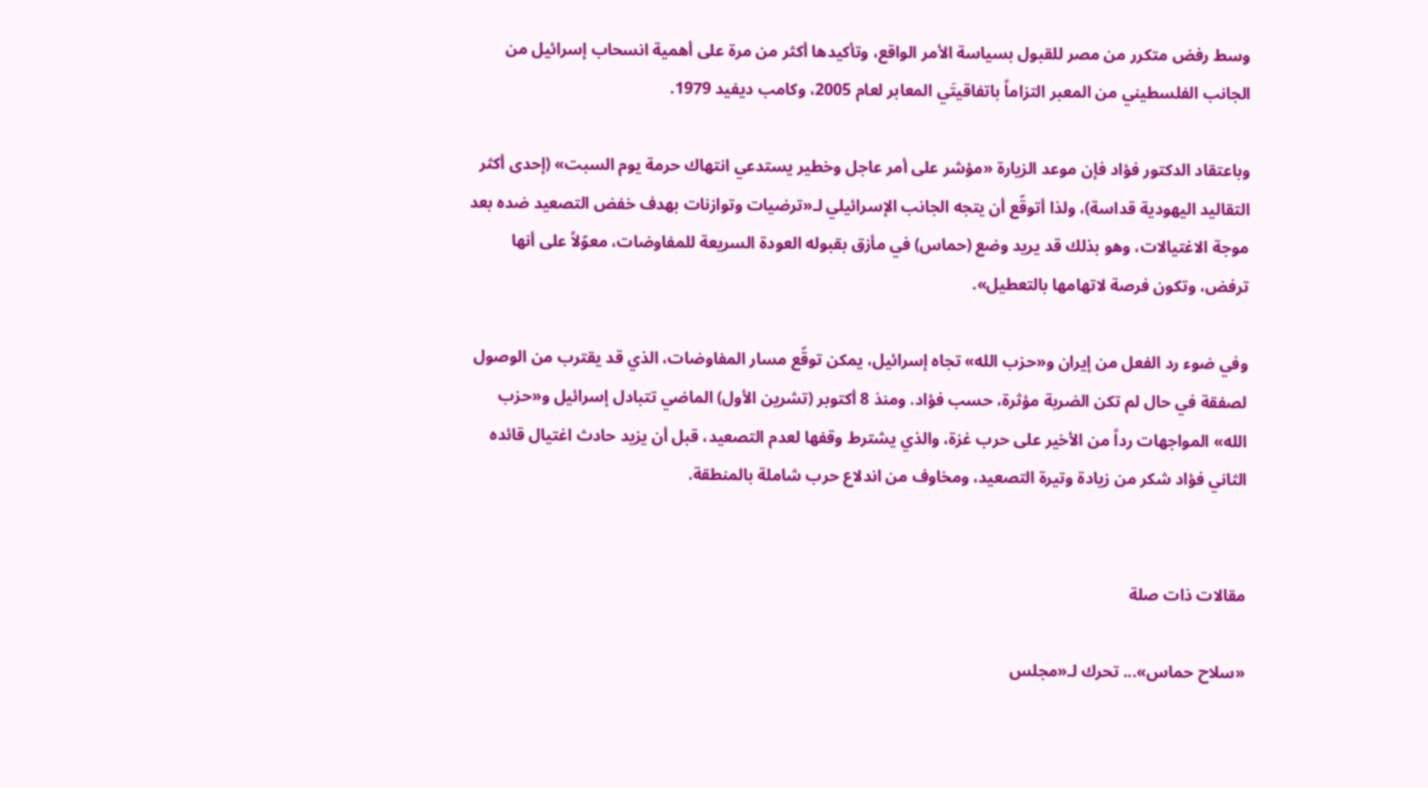وسط رفض متكرر من مصر للقبول بسياسة الأمر الواقع، وتأكيدها أكثر من مرة على أهمية انسحاب إسرائيل من الجانب الفلسطيني من المعبر التزاماً باتفاقيتَي المعابر لعام 2005، وكامب ديفيد 1979.

وباعتقاد الدكتور فؤاد فإن موعد الزيارة «مؤشر على أمر عاجل وخطير يستدعي انتهاك حرمة يوم السبت» (إحدى أكثر التقاليد اليهودية قداسة)، ولذا أتوقّع أن يتجه الجانب الإسرائيلي لـ«ترضيات وتوازنات بهدف خفض التصعيد ضده بعد موجة الاغتيالات، وهو بذلك قد يريد وضع (حماس) في مأزق بقبوله العودة السريعة للمفاوضات، معوّلاً على أنها ترفض، وتكون فرصة لاتهامها بالتعطيل».

وفي ضوء رد الفعل من إيران و«حزب الله» تجاه إسرائيل، يمكن توقّع مسار المفاوضات، الذي قد يقترب من الوصول لصفقة في حال لم تكن الضربة مؤثرة، حسب فؤاد. ومنذ 8 أكتوبر (تشرين الأول) الماضي تتبادل إسرائيل و«حزب الله» المواجهات رداً من الأخير على حرب غزة، والذي يشترط وقفها لعدم التصعيد، قبل أن يزيد حادث اغتيال قائده الثاني فؤاد شكر من زيادة وتيرة التصعيد، ومخاوف من اندلاع حرب شاملة بالمنطقة.


مقالات ذات صلة

«سلاح حماس»... تحرك لـ«مجلس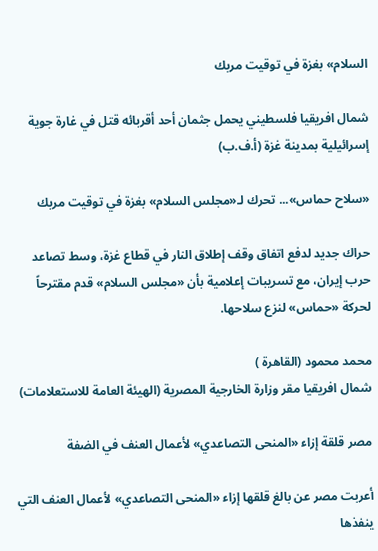السلام» بغزة في توقيت مربك

شمال افريقيا فلسطيني يحمل جثمان أحد أقربائه قتل في غارة جوية إسرائيلية بمدينة غزة (أ.ف.ب)

«سلاح حماس»... تحرك لـ«مجلس السلام» بغزة في توقيت مربك

حراك جديد لدفع اتفاق وقف إطلاق النار في قطاع غزة، وسط تصاعد حرب إيران، مع تسريبات إعلامية بأن «مجلس السلام» قدم مقترحاً لحركة «حماس» لنزع سلاحها.

محمد محمود (القاهرة )
شمال افريقيا مقر وزارة الخارجية المصرية (الهيئة العامة للاستعلامات)

مصر قلقة إزاء «المنحى التصاعدي» لأعمال العنف في الضفة

أعربت مصر عن بالغ قلقها إزاء «المنحى التصاعدي» لأعمال العنف التي ينفذها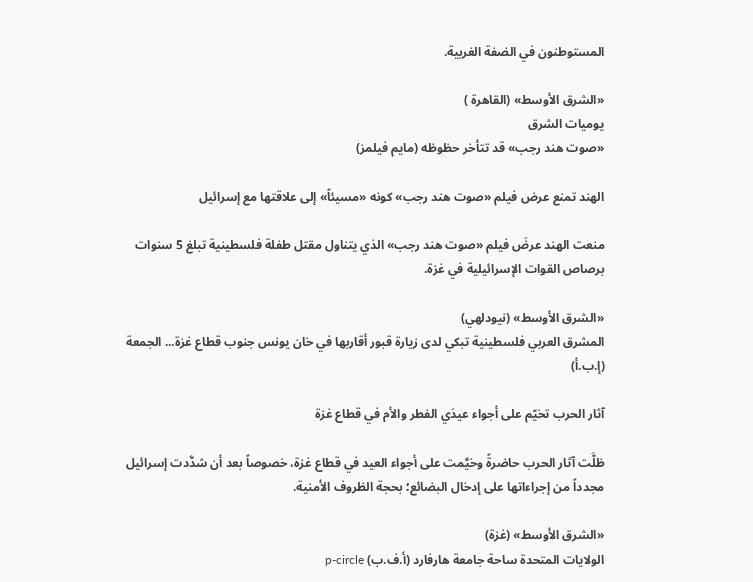المستوطنون في الضفة الغربية.

«الشرق الأوسط» (القاهرة )
يوميات الشرق
«صوت هند رجب» قد تتأخر حظوظه (مايم فيلمز)

الهند تمنع عرض فيلم «صوت هند رجب» كونه «مسيئاً» إلى علاقتها مع إسرائيل

منعت الهند عرضَ فيلم «صوت هند رجب» الذي يتناول مقتل طفلة فلسطينية تبلغ 5 سنوات برصاص القوات الإسرائيلية في غزة.

«الشرق الأوسط» (نيودلهي)
المشرق العربي فلسطينية تبكي لدى زيارة قبور أقاربها في خان يونس جنوب قطاع غزة... الجمعة (إ.ب.أ)

آثار الحرب تخيّم على أجواء عيدَي الفطر والأم في قطاع غزة

ظلَّت آثار الحرب حاضرةً وخيَّمت على أجواء العيد في قطاع غزة، خصوصاً بعد أن شدَّدت إسرائيل مجدداً من إجراءاتها على إدخال البضائع؛ بحجة الظروف الأمنية.

«الشرق الأوسط» (غزة)
الولايات المتحدة ساحة جامعة هارفارد (أ.ف.ب) p-circle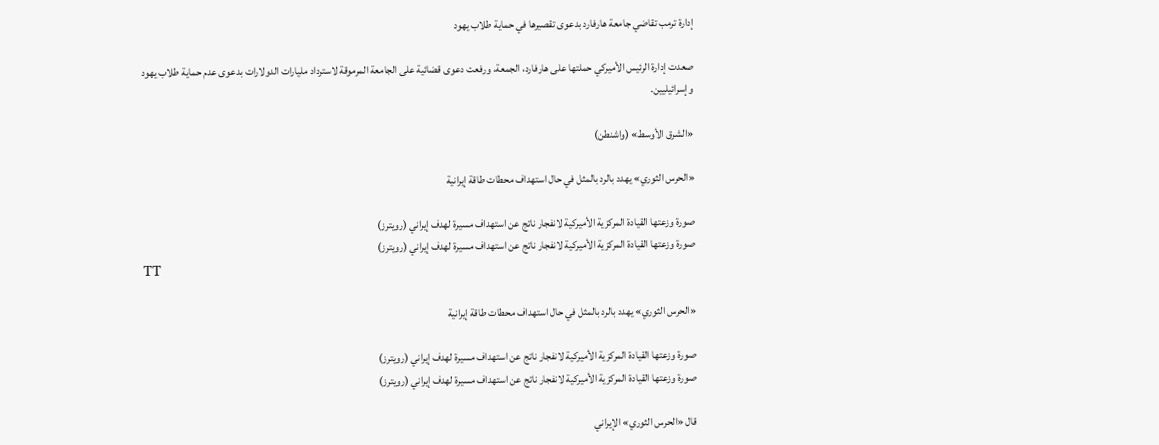إدارة ترمب تقاضي جامعة هارفارد بدعوى تقصيرها في حماية طلاب يهود

صعدت إدارة الرئيس الأميركي حملتها على هارفارد، الجمعة، ورفعت دعوى قضائية على الجامعة المرموقة لاسترداد مليارات الدولارات بدعوى عدم حماية طلاب يهود وإسرائيليين.

«الشرق الأوسط» (واشنطن)

«الحرس الثوري» يهدد بالرد بالمثل في حال استهداف محطات طاقة إيرانية

صورة وزعتها القيادة المركزية الأميركية لانفجار ناتج عن استهداف مسيرة لهدف إيراني (رويترز)
صورة وزعتها القيادة المركزية الأميركية لانفجار ناتج عن استهداف مسيرة لهدف إيراني (رويترز)
TT

«الحرس الثوري» يهدد بالرد بالمثل في حال استهداف محطات طاقة إيرانية

صورة وزعتها القيادة المركزية الأميركية لانفجار ناتج عن استهداف مسيرة لهدف إيراني (رويترز)
صورة وزعتها القيادة المركزية الأميركية لانفجار ناتج عن استهداف مسيرة لهدف إيراني (رويترز)

قال «الحرس الثوري» الإيراني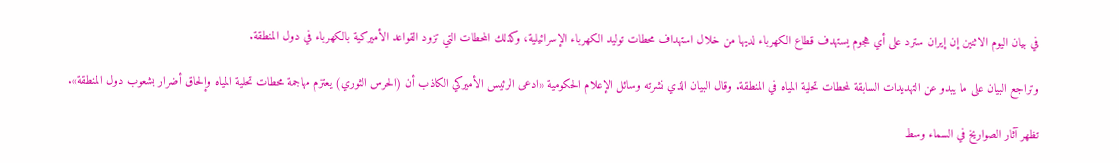في بيان اليوم الاثنين إن إيران سترد على أي هجوم يستهدف قطاع الكهرباء لديها من خلال استهداف محطات توليد الكهرباء الإسرائيلية، وكذلك المحطات التي تزود القواعد الأميركية بالكهرباء في دول المنطقة.

وتراجع البيان على ما يبدو عن التهديدات السابقة لمحطات تحلية المياه في المنطقة. وقال البيان الذي نشرته وسائل الإعلام الحكومية «ادعى الرئيس الأميركي الكاذب أن (الحرس الثوري) يعتزم مهاجمة محطات تحلية المياه وإلحاق أضرار بشعوب دول المنطقة».

تظهر آثار الصواريخ في السماء وسط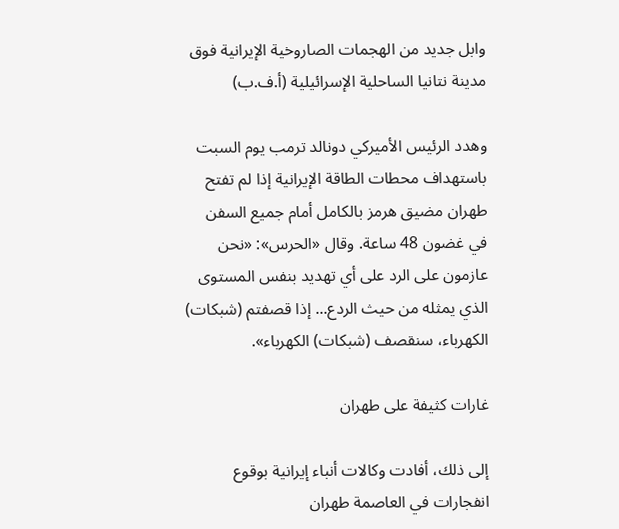وابل جديد من الهجمات الصاروخية الإيرانية فوق مدينة نتانيا الساحلية الإسرائيلية (أ.ف.ب)

وهدد الرئيس الأميركي دونالد ترمب يوم السبت باستهداف محطات الطاقة الإيرانية إذا لم تفتح طهران مضيق هرمز بالكامل أمام جميع السفن في غضون 48 ساعة. وقال «الحرس»: «نحن عازمون على الرد على أي تهديد بنفس المستوى الذي يمثله من حيث الردع... إذا قصفتم (شبكات) الكهرباء، سنقصف (شبكات) الكهرباء».

غارات كثيفة على طهران

إلى ذلك، أفادت وكالات أنباء إيرانية بوقوع انفجارات في العاصمة طهران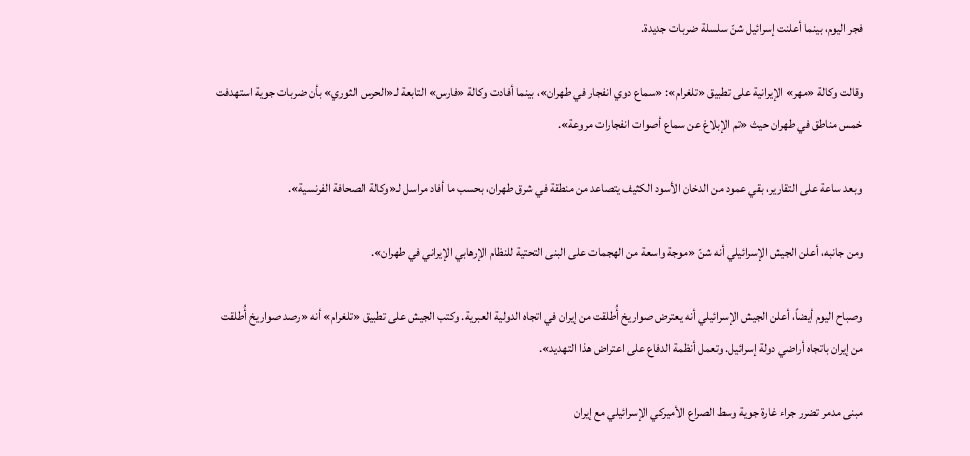فجر اليوم، بينما أعلنت إسرائيل شنّ سلسلة ضربات جديدة.

وقالت وكالة «مهر» الإيرانية على تطبيق «تلغرام»: «سماع دوي انفجار في طهران»، بينما أفادت وكالة «فارس» التابعة لـ«الحرس الثوري» بأن ضربات جوية استهدفت خمس مناطق في طهران حيث «تم الإبلاغ عن سماع أصوات انفجارات مروعة».

وبعد ساعة على التقارير، بقي عمود من الدخان الأسود الكثيف يتصاعد من منطقة في شرق طهران، بحسب ما أفاد مراسل لـ«وكالة الصحافة الفرنسية».

ومن جانبه، أعلن الجيش الإسرائيلي أنه شنّ «موجة واسعة من الهجمات على البنى التحتية للنظام الإرهابي الإيراني في طهران».

وصباح اليوم أيضاً، أعلن الجيش الإسرائيلي أنه يعترض صواريخ أُطلقت من إيران في اتجاه الدولية العبرية. وكتب الجيش على تطبيق «تلغرام» أنه «رصد صواريخ أُطلقت من إيران باتجاه أراضي دولة إسرائيل. وتعمل أنظمة الدفاع على اعتراض هذا التهديد».

مبنى مدمر تضرر جراء غارة جوية وسط الصراع الأميركي الإسرائيلي مع إيران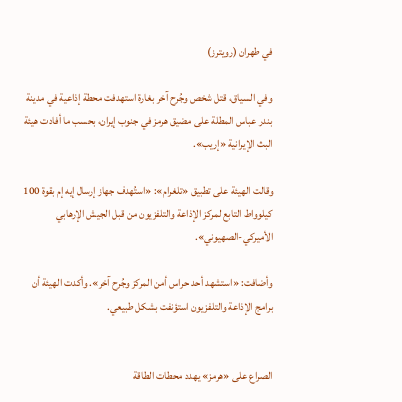في طهران (رويترز)

وفي السياق، قتل شخص وجُرح آخر بغارة استهدفت محطة إذاعية في مدينة بندر عباس المطلة على مضيق هرمز في جنوب إيران، بحسب ما أفادت هيئة البث الإيرانية «إريب».

وقالت الهيئة على تطبيق «تلغرام»: «استُهدف جهاز إرسال إيه إم بقوة 100 كيلوواط التابع لمركز الإذاعة والتلفزيون من قبل الجيش الإرهابي الأميركي-الصهيوني».

وأضافت: «استشهد أحد حراس أمن المركز وجُرح آخر». وأكدت الهيئة أن برامج الإذاعة والتلفزيون استؤنفت بشكل طبيعي.


الصراع على «هرمز» يهدد محطات الطاقة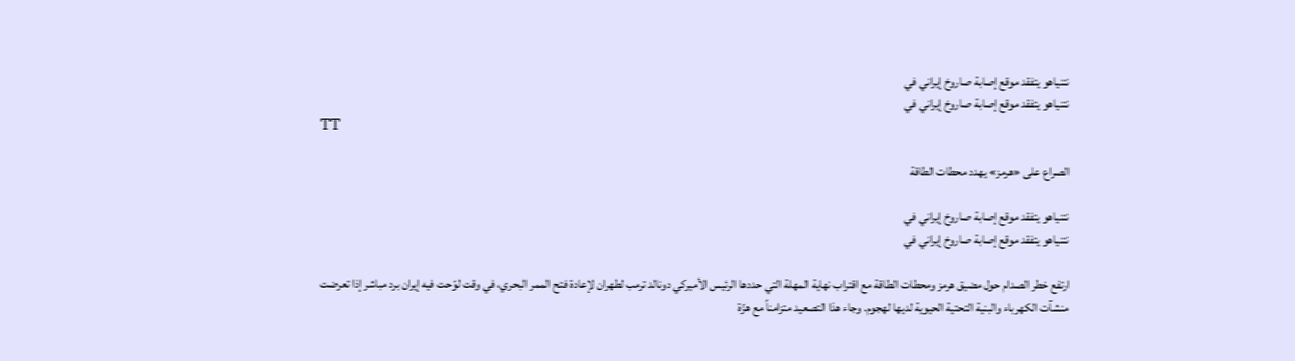نتنياهو يتفقد موقع إصابة صاروخ إيراني في
نتنياهو يتفقد موقع إصابة صاروخ إيراني في
TT

الصراع على «هرمز» يهدد محطات الطاقة

نتنياهو يتفقد موقع إصابة صاروخ إيراني في
نتنياهو يتفقد موقع إصابة صاروخ إيراني في

ارتفع خطر الصدام حول مضيق هرمز ومحطات الطاقة مع اقتراب نهاية المهلة التي حددها الرئيس الأميركي دونالد ترمب لطهران لإعادة فتح الممر البحري، في وقت لوّحت فيه إيران برد مباشر إذا تعرضت منشآت الكهرباء والبنية التحتية الحيوية لديها لهجوم. وجاء هذا التصعيد متزامناً مع هزّة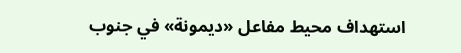استهداف محيط مفاعل «ديمونة» في جنوب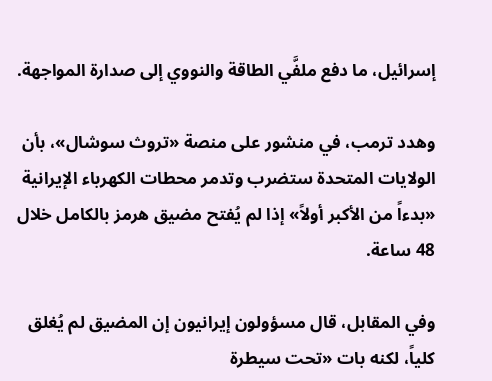إسرائيل، ما دفع ملفَّي الطاقة والنووي إلى صدارة المواجهة.

وهدد ترمب، في منشور على منصة «تروث سوشال»، بأن الولايات المتحدة ستضرب وتدمر محطات الكهرباء الإيرانية «بدءاً من الأكبر أولاً» إذا لم يُفتح مضيق هرمز بالكامل خلال 48 ساعة.

وفي المقابل، قال مسؤولون إيرانيون إن المضيق لم يُغلق كلياً، لكنه بات «تحت سيطرة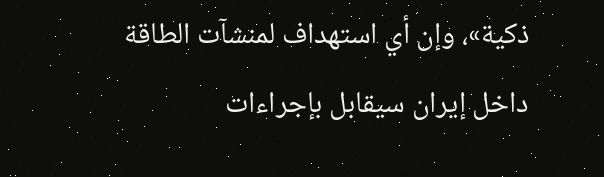ذكية»، وإن أي استهداف لمنشآت الطاقة داخل إيران سيقابل بإجراءات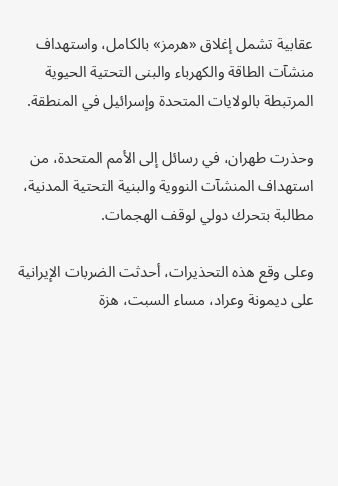عقابية تشمل إغلاق «هرمز» بالكامل، واستهداف منشآت الطاقة والكهرباء والبنى التحتية الحيوية المرتبطة بالولايات المتحدة وإسرائيل في المنطقة.

وحذرت طهران، في رسائل إلى الأمم المتحدة، من استهداف المنشآت النووية والبنية التحتية المدنية، مطالبة بتحرك دولي لوقف الهجمات.

وعلى وقع هذه التحذيرات، أحدثت الضربات الإيرانية على ديمونة وعراد، مساء السبت، هزة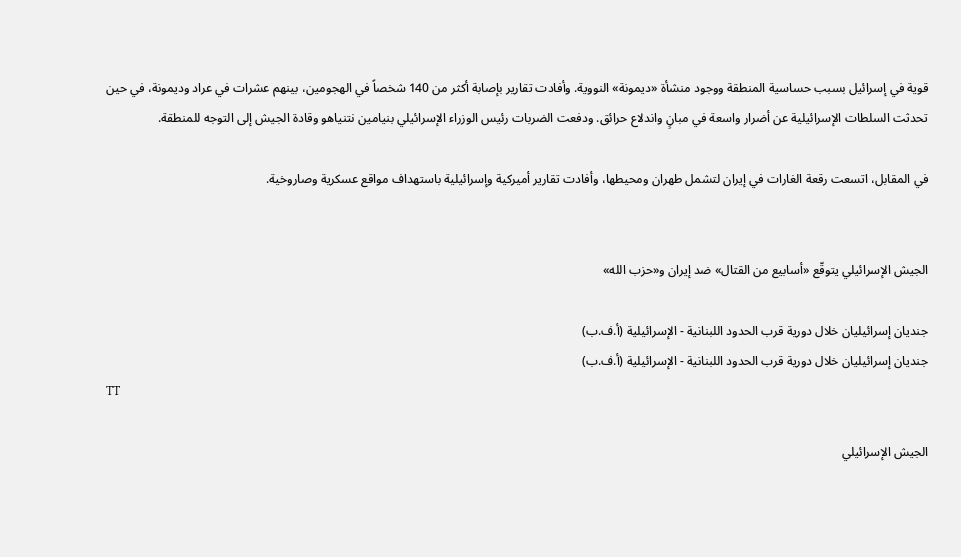قوية في إسرائيل بسبب حساسية المنطقة ووجود منشأة «ديمونة» النووية. وأفادت تقارير بإصابة أكثر من 140 شخصاً في الهجومين، بينهم عشرات في عراد وديمونة، في حين تحدثت السلطات الإسرائيلية عن أضرار واسعة في مبانٍ واندلاع حرائق. ودفعت الضربات رئيس الوزراء الإسرائيلي بنيامين نتنياهو وقادة الجيش إلى التوجه للمنطقة.

في المقابل، اتسعت رقعة الغارات في إيران لتشمل طهران ومحيطها، وأفادت تقارير أميركية وإسرائيلية باستهداف مواقع عسكرية وصاروخية.


الجيش الإسرائيلي يتوقّع «أسابيع من القتال» ضد إيران و«حزب الله»

جنديان إسرائيليان خلال دورية قرب الحدود اللبنانية - الإسرائيلية (أ.ف.ب)
جنديان إسرائيليان خلال دورية قرب الحدود اللبنانية - الإسرائيلية (أ.ف.ب)
TT

الجيش الإسرائيلي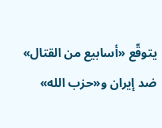يتوقّع «أسابيع من القتال» ضد إيران و«حزب الله»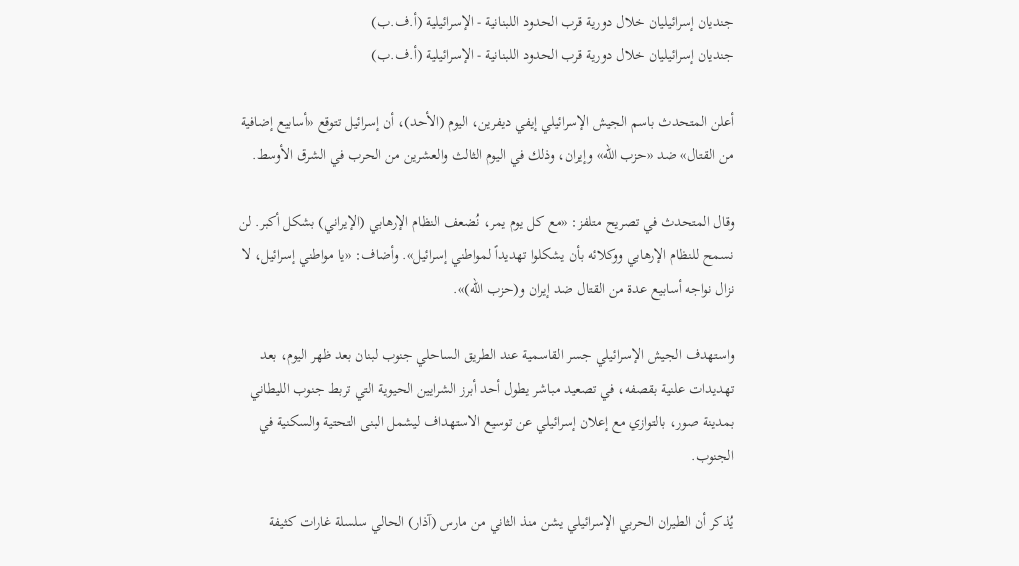جنديان إسرائيليان خلال دورية قرب الحدود اللبنانية - الإسرائيلية (أ.ف.ب)
جنديان إسرائيليان خلال دورية قرب الحدود اللبنانية - الإسرائيلية (أ.ف.ب)

أعلن المتحدث باسم الجيش الإسرائيلي إيفي ديفرين، اليوم (الأحد)، أن إسرائيل تتوقع «أسابيع إضافية من القتال» ضد «حزب الله» وإيران، وذلك في اليوم الثالث والعشرين من الحرب في الشرق الأوسط.

وقال المتحدث في تصريح متلفز: «مع كل يوم يمر، نُضعف النظام الإرهابي (الإيراني) بشكل أكبر. لن نسمح للنظام الإرهابي ووكلائه بأن يشكلوا تهديداً لمواطني إسرائيل». وأضاف: «يا مواطني إسرائيل، لا نزال نواجه أسابيع عدة من القتال ضد إيران و(حزب الله)».

واستهدف الجيش الإسرائيلي جسر القاسمية عند الطريق الساحلي جنوب لبنان بعد ظهر اليوم، بعد تهديدات علنية بقصفه، في تصعيد مباشر يطول أحد أبرز الشرايين الحيوية التي تربط جنوب الليطاني بمدينة صور، بالتوازي مع إعلان إسرائيلي عن توسيع الاستهداف ليشمل البنى التحتية والسكنية في الجنوب.

يُذكر أن الطيران الحربي الإسرائيلي يشن منذ الثاني من مارس (آذار) الحالي سلسلة غارات كثيفة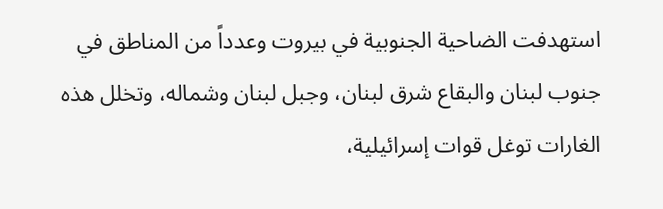استهدفت الضاحية الجنوبية في بيروت وعدداً من المناطق في جنوب لبنان والبقاع شرق لبنان، وجبل لبنان وشماله، وتخلل هذه الغارات توغل قوات إسرائيلية،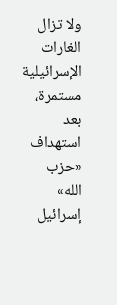ولا تزال الغارات الإسرائيلية مستمرة، بعد استهداف «حزب الله» إسرائيل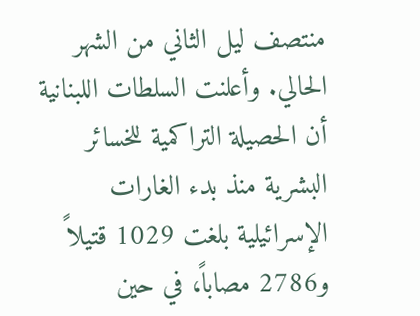منتصف ليل الثاني من الشهر الحالي. وأعلنت السلطات اللبنانية أن الحصيلة التراكمية للخسائر البشرية منذ بدء الغارات الإسرائيلية بلغت 1029 قتيلاً و2786 مصاباً، في حين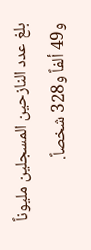بلغ عدد النازحين المسجلين مليوناً و49 ألفاً و328 شخصاً.